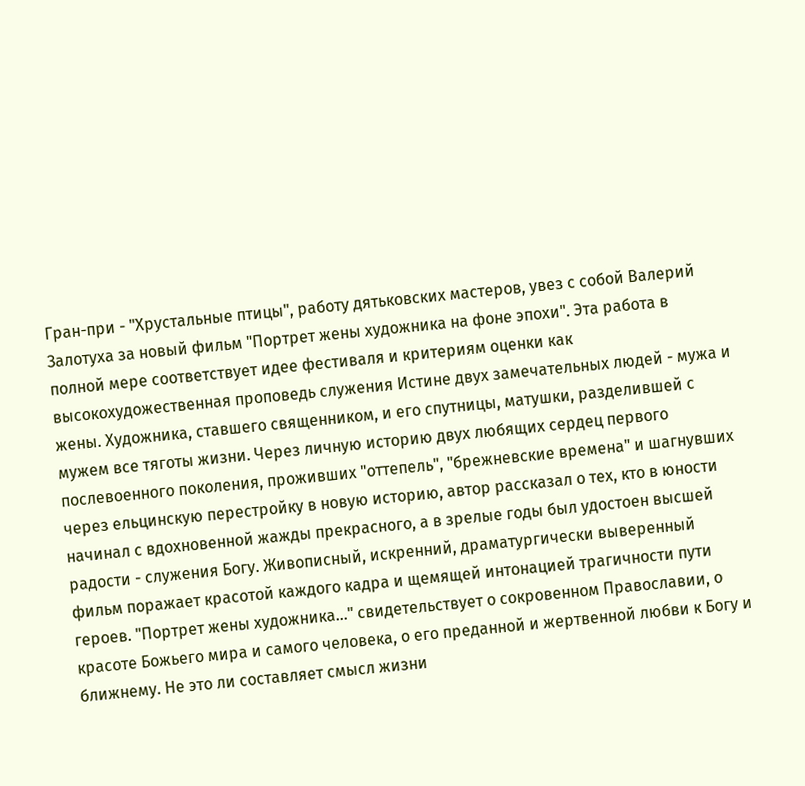Гран-при - "Хрустальные птицы", работу дятьковских мастеров, увез с собой Валерий Залотуха за новый фильм "Портрет жены художника на фоне эпохи". Эта работа в полной мере соответствует идее фестиваля и критериям оценки как высокохудожественная проповедь служения Истине двух замечательных людей - мужа и жены. Художника, ставшего священником, и его спутницы, матушки, разделившей с мужем все тяготы жизни. Через личную историю двух любящих сердец первого послевоенного поколения, проживших "оттепель", "брежневские времена" и шагнувших через ельцинскую перестройку в новую историю, автор рассказал о тех, кто в юности начинал с вдохновенной жажды прекрасного, а в зрелые годы был удостоен высшей радости - служения Богу. Живописный, искренний, драматургически выверенный фильм поражает красотой каждого кадра и щемящей интонацией трагичности пути героев. "Портрет жены художника…" свидетельствует о сокровенном Православии, о красоте Божьего мира и самого человека, о его преданной и жертвенной любви к Богу и ближнему. Не это ли составляет смысл жизни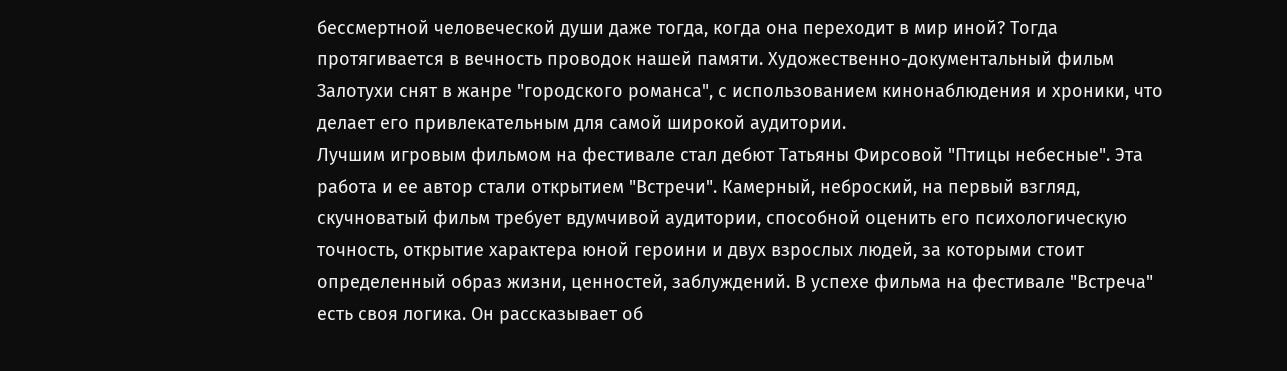бессмертной человеческой души даже тогда, когда она переходит в мир иной? Тогда протягивается в вечность проводок нашей памяти. Художественно-документальный фильм Залотухи снят в жанре "городского романса", с использованием кинонаблюдения и хроники, что делает его привлекательным для самой широкой аудитории.
Лучшим игровым фильмом на фестивале стал дебют Татьяны Фирсовой "Птицы небесные". Эта работа и ее автор стали открытием "Встречи". Камерный, неброский, на первый взгляд, скучноватый фильм требует вдумчивой аудитории, способной оценить его психологическую точность, открытие характера юной героини и двух взрослых людей, за которыми стоит определенный образ жизни, ценностей, заблуждений. В успехе фильма на фестивале "Встреча" есть своя логика. Он рассказывает об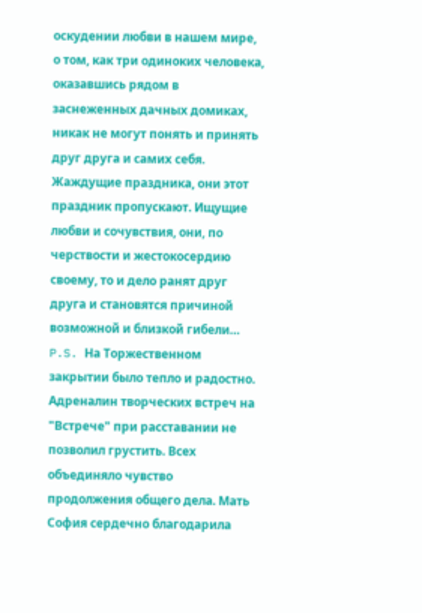оскудении любви в нашем мире, о том, как три одиноких человека, оказавшись рядом в заснеженных дачных домиках, никак не могут понять и принять друг друга и самих себя. Жаждущие праздника, они этот праздник пропускают. Ищущие любви и сочувствия, они, по черствости и жестокосердию своему, то и дело ранят друг друга и становятся причиной возможной и близкой гибели…
P.S. На Торжественном закрытии было тепло и радостно. Адреналин творческих встреч на "Встрече" при расставании не позволил грустить. Всех объединяло чувство продолжения общего дела. Мать София сердечно благодарила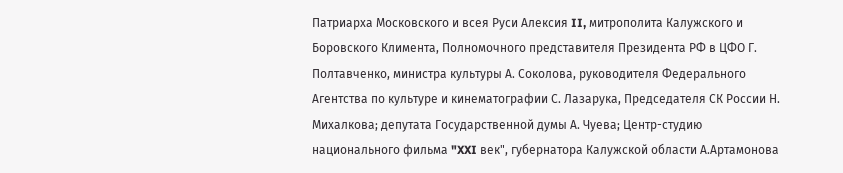Патриарха Московского и всея Руси Алексия II, митрополита Калужского и Боровского Климента, Полномочного представителя Президента РФ в ЦФО Г. Полтавченко, министра культуры А. Соколова, руководителя Федерального Агентства по культуре и кинематографии С. Лазарука, Председателя СК России Н. Михалкова; депутата Государственной думы А. Чуева; Центр-студию национального фильма "XXI век", губернатора Калужской области А.Артамонова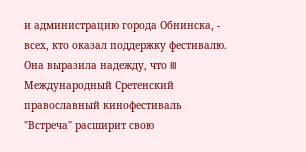и администрацию города Обнинска, - всех, кто оказал поддержку фестивалю. Она выразила надежду, что III Международный Сретенский православный кинофестиваль "Встреча" расширит свою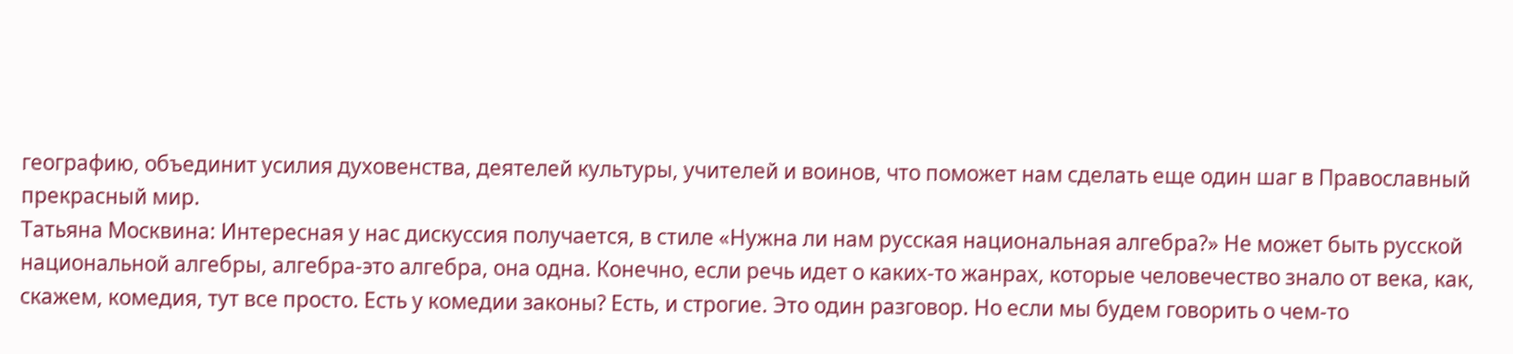географию, объединит усилия духовенства, деятелей культуры, учителей и воинов, что поможет нам сделать еще один шаг в Православный прекрасный мир.
Татьяна Москвина: Интересная у нас дискуссия получается, в стиле «Нужна ли нам русская национальная алгебра?» Не может быть русской национальной алгебры, алгебра-это алгебра, она одна. Конечно, если речь идет о каких-то жанрах, которые человечество знало от века, как, скажем, комедия, тут все просто. Есть у комедии законы? Есть, и строгие. Это один разговор. Но если мы будем говорить о чем-то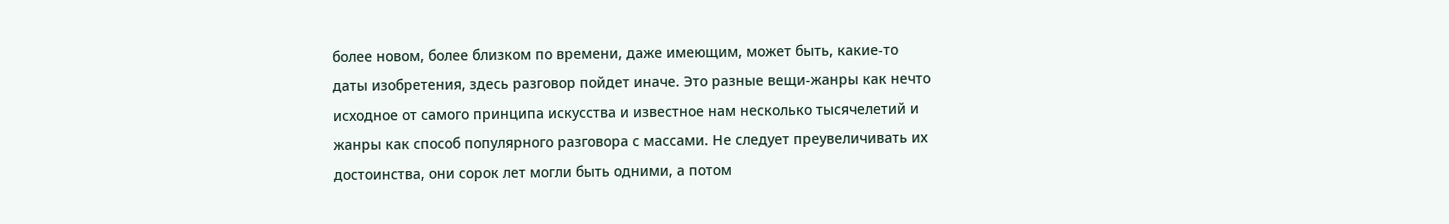более новом, более близком по времени, даже имеющим, может быть, какие-то даты изобретения, здесь разговор пойдет иначе. Это разные вещи-жанры как нечто исходное от самого принципа искусства и известное нам несколько тысячелетий и жанры как способ популярного разговора с массами. Не следует преувеличивать их достоинства, они сорок лет могли быть одними, а потом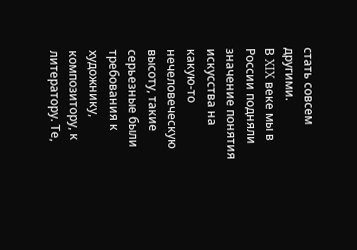стать совсем другими.
В XIX веке мы в России подняли значение понятия искусства на какую-то нечеловеческую высоту, такие серьезные были требования к художнику, композитору, к литератору. Те,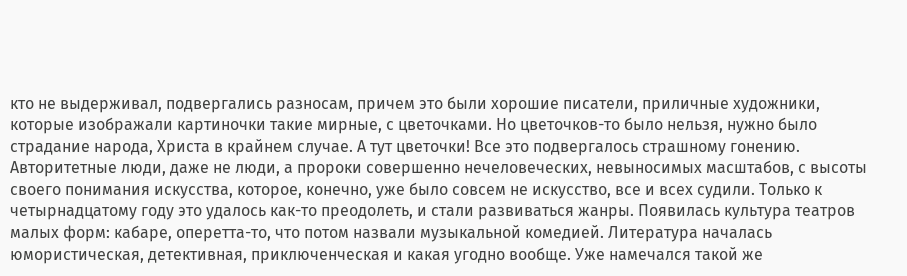кто не выдерживал, подвергались разносам, причем это были хорошие писатели, приличные художники, которые изображали картиночки такие мирные, с цветочками. Но цветочков-то было нельзя, нужно было страдание народа, Христа в крайнем случае. А тут цветочки! Все это подвергалось страшному гонению. Авторитетные люди, даже не люди, а пророки совершенно нечеловеческих, невыносимых масштабов, с высоты своего понимания искусства, которое, конечно, уже было совсем не искусство, все и всех судили. Только к четырнадцатому году это удалось как-то преодолеть, и стали развиваться жанры. Появилась культура театров малых форм: кабаре, оперетта-то, что потом назвали музыкальной комедией. Литература началась юмористическая, детективная, приключенческая и какая угодно вообще. Уже намечался такой же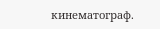кинематограф.